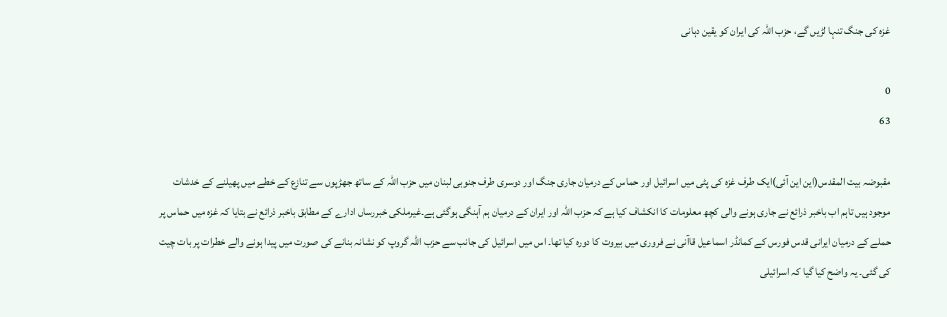غزہ کی جنگ تنہا لڑیں گے، حزب اللہ کی ایران کو یقین دہانی

0
63

مقبوضہ بیت المقدس(این این آئی)ایک طرف غزہ کی پٹی میں اسرائیل اور حماس کے درمیان جاری جنگ اور دوسری طرف جنوبی لبنان میں حزب اللہ کے ساتھ جھڑپوں سے تنازع کے خطے میں پھیلنے کے خدشات موجود ہیں تاہم اب باخبر ذرائع نے جاری ہونے والی کچھ معلومات کا انکشاف کیا ہے کہ حزب اللہ اور ایران کے درمیان ہم آہنگی ہوگئی ہے۔غیرملکی خبررساں ادارے کے مطابق باخبر ذرائع نے بتایا کہ غزہ میں حماس پر حملے کے درمیان ایرانی قدس فورس کے کمانڈر اسماعیل قاآنی نے فروری میں بیروت کا دورہ کیا تھا۔ اس میں اسرائیل کی جانب سے حزب اللہ گروپ کو نشانہ بنانے کی صورت میں پیدا ہونے والے خطرات پر بات چیت کی گئی۔ یہ واضح کیا گیا کہ اسرائیلی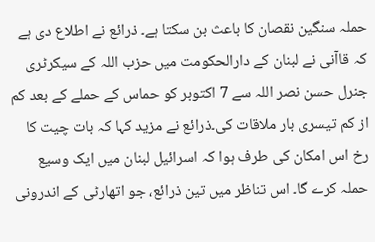حملہ سنگین نقصان کا باعث بن سکتا ہے۔ ذرائع نے اطلاع دی ہے کہ قاآنی نے لبنان کے دارالحکومت میں حزب اللہ کے سیکرٹری جنرل حسن نصر اللہ سے 7 اکتوبر کو حماس کے حملے کے بعد کم از کم تیسری بار ملاقات کی۔ذرائع نے مزید کہا کہ بات چیت کا رخ اس امکان کی طرف ہوا کہ اسرائیل لبنان میں ایک وسیع حملہ کرے گا۔ اس تناظر میں تین ذرائع، جو اتھارٹی کے اندرونی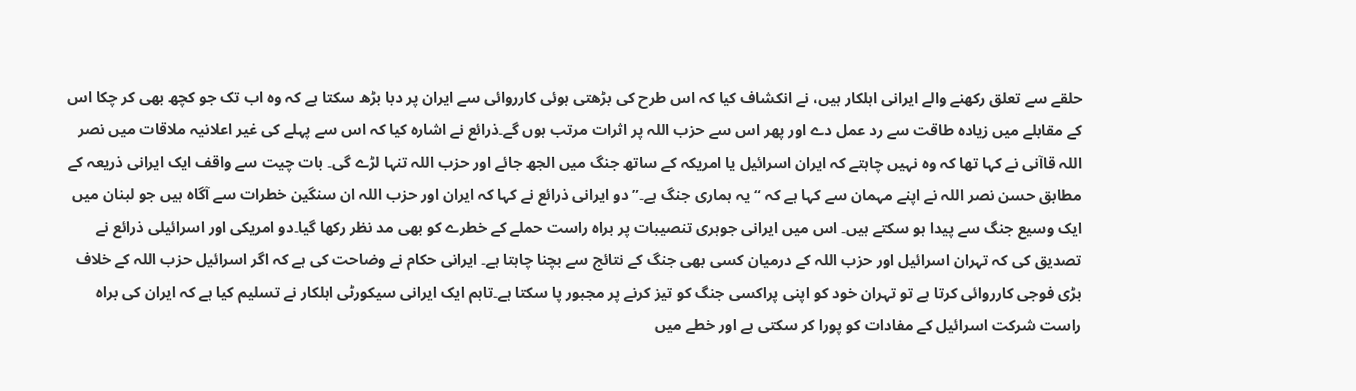حلقے سے تعلق رکھنے والے ایرانی اہلکار ہیں، نے انکشاف کیا کہ اس طرح کی بڑھتی ہوئی کارروائی سے ایران پر دبا بڑھ سکتا ہے کہ وہ اب تک جو کچھ بھی کر چکا اس کے مقابلے میں زیادہ طاقت سے رد عمل دے اور پھر اس سے حزب اللہ پر اثرات مرتب ہوں گے۔ذرائع نے اشارہ کیا کہ اس سے پہلے کی غیر اعلانیہ ملاقات میں نصر اللہ قاآنی نے کہا تھا کہ وہ نہیں چاہتے کہ ایران اسرائیل یا امریکہ کے ساتھ جنگ میں الجھ جائے اور حزب اللہ تنہا لڑے گی۔ بات چیت سے واقف ایک ایرانی ذریعہ کے مطابق حسن نصر اللہ نے اپنے مہمان سے کہا ہے کہ “یہ ہماری جنگ ہے۔” دو ایرانی ذرائع نے کہا کہ ایران اور حزب اللہ ان سنگین خطرات سے آگاہ ہیں جو لبنان میں ایک وسیع جنگ سے پیدا ہو سکتے ہیں۔ اس میں ایرانی جوہری تنصیبات پر براہ راست حملے کے خطرے کو بھی مد نظر رکھا گیا۔دو امریکی اور اسرائیلی ذرائع نے تصدیق کی کہ تہران اسرائیل اور حزب اللہ کے درمیان کسی بھی جنگ کے نتائج سے بچنا چاہتا ہے۔ ایرانی حکام نے وضاحت کی ہے کہ اگر اسرائیل حزب اللہ کے خلاف بڑی فوجی کارروائی کرتا ہے تو تہران خود کو اپنی پراکسی جنگ کو تیز کرنے پر مجبور پا سکتا ہے۔تاہم ایک ایرانی سیکورٹی اہلکار نے تسلیم کیا ہے کہ ایران کی براہ راست شرکت اسرائیل کے مفادات کو پورا کر سکتی ہے اور خطے میں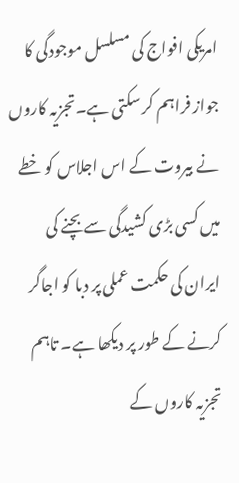امریکی افواج کی مسلسل موجودگی کا جواز فراہم کر سکتی ہے۔تجزیہ کاروں نے بیروت کے اس اجلاس کو خطے میں کسی بڑی کشیدگی سے بچنے کی ایران کی حکمت عملی پر دبا کو اجاگر کرنے کے طور پر دیکھا ہے۔ تاہم تجزیہ کاروں کے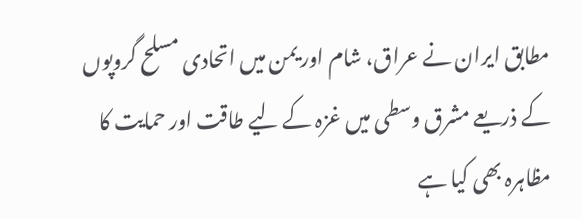مطابق ایران نے عراق، شام اور یمن میں اتحادی مسلح گروپوں کے ذریعے مشرق وسطی میں غزہ کے لیے طاقت اور حمایت کا مظاہرہ بھی کیا ہے